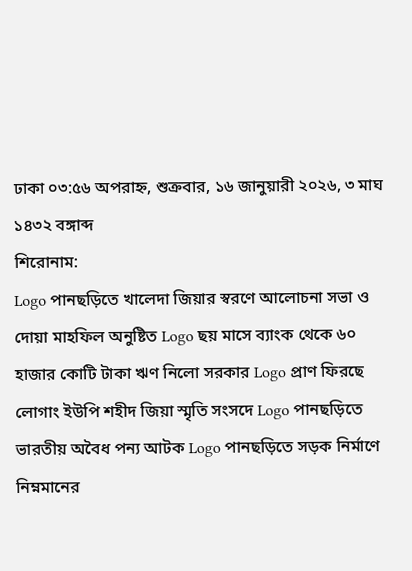ঢাকা ০৩:৫৬ অপরাহ্ন, শুক্রবার, ১৬ জানুয়ারী ২০২৬, ৩ মাঘ ১৪৩২ বঙ্গাব্দ
শিরোনাম:
Logo পানছড়িতে খালেদা জিয়ার স্বরণে আলোচনা সভা ও দোয়া মাহফিল অনুষ্টিত Logo ছয় মাসে ব্যাংক থেকে ৬০ হাজার কোটি টাকা ঋণ নিলো সরকার Logo প্রাণ ফিরছে লোগাং ইউপি শহীদ জিয়া স্মৃতি সংসদে Logo পানছড়িতে ভারতীয় অবৈধ পন্য আটক Logo পানছড়িতে সড়ক নির্মাণে নিম্নমানের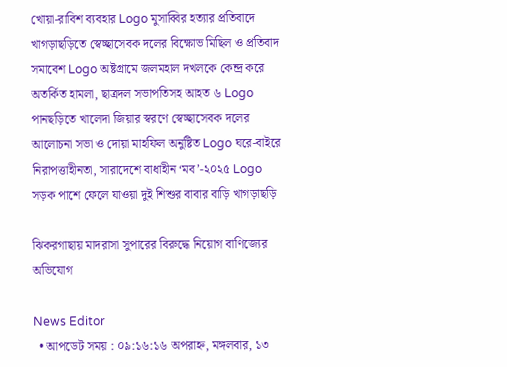খোয়া-রাবিশ ব্যবহার Logo মুসাব্বির হত্যার প্রতিবাদে খাগড়াছড়িতে স্বেচ্ছাসেবক দলের বিক্ষোভ মিছিল ও প্রতিবাদ সমাবেশ Logo অষ্টগ্রামে জলমহাল দখলকে কেন্দ্র করে অতর্কিত হামলা, ছাত্রদল সভাপতিসহ আহত ৬ Logo পানছড়িতে খালেদা জিয়ার স্বরণে স্বেচ্ছাসেবক দলের আলোচনা সভা ও দোয়া মাহফিল অনুষ্টিত Logo ঘরে-বাইরে নিরাপত্তাহীনতা, সারাদেশে বাধাহীন ‘মব’-২০২৫ Logo সড়ক পাশে ফেলে যাওয়া দুই শিশুর বাবার বাড়ি খাগড়াছড়ি

ঝিকরগাছায় মাদরাসা সুপারের বিরুদ্ধে নিয়োগ বাণিজ্যের অভিযোগ

News Editor
  • আপডেট সময় : ০৯:১৬:১৬ অপরাহ্ন, মঙ্গলবার, ১৩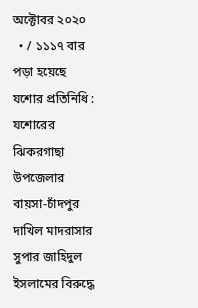অক্টোবর ২০২০
  • / ১১১৭ বার পড়া হয়েছে
যশোর প্রতিনিধি : যশোরের ঝিকরগাছা উপজেলার বায়সা-চাঁদপুর দাখিল মাদরাসার সুপার জাহিদুল ইসলামের বিরুদ্ধে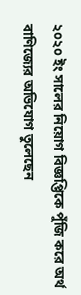২০২০ ইং সালের নিয়োগ বিজ্ঞপ্তিকে পুঁজি করে অর্থ বাণিজ্যের অভিযোগ তুলেছেন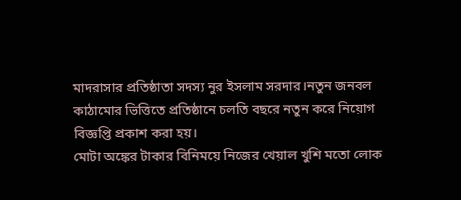মাদরাসার প্রতিষ্ঠাতা সদস্য নুর ইসলাম সরদার।নতুন জনবল কাঠামোর ভিত্তিতে প্রতিষ্ঠানে চলতি বছরে নতুন করে নিয়োগ বিজ্ঞপ্তি প্রকাশ করা হয়।
মোটা অঙ্কের টাকার বিনিময়ে নিজের খেয়াল খুশি মতো লোক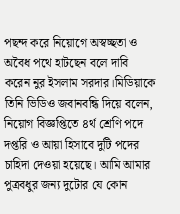পছন্দ করে নিয়োগে অস্বচ্ছতা ও অবৈধ পথে হাটছেন বলে দাবি করেন নুর ইসলাম সরদার।মিডিয়াকে তিনি ভিডিও জবানবন্ধি দিয়ে বলেন, নিয়োগ বিজ্ঞপ্তিতে ৪র্থ শ্রেণি পদে দপ্তরি ও আয়া হিসাবে দুটি পদের চাহিদা দেওয়া হয়েছে। আমি আমার পুত্রবধুর জন্য দুটোর যে কোন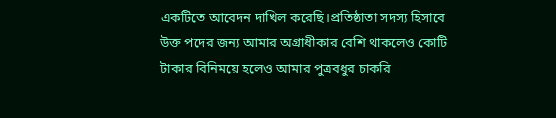একটিতে আবেদন দাখিল করেছি।প্রতিষ্ঠাতা সদস্য হিসাবে উক্ত পদের জন্য আমার অগ্রাধীকার বেশি থাকলেও কোটি টাকার বিনিময়ে হলেও আমার পুত্রবধুর চাকরি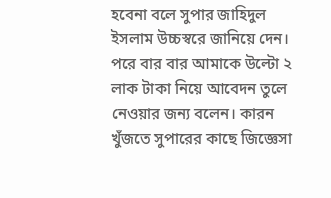হবেনা বলে সুপার জাহিদুল ইসলাম উচ্চস্বরে জানিয়ে দেন।
পরে বার বার আমাকে উল্টো ২ লাক টাকা নিয়ে আবেদন তুলে নেওয়ার জন্য বলেন। কারন খুঁজতে সুপারের কাছে জিজ্ঞেসা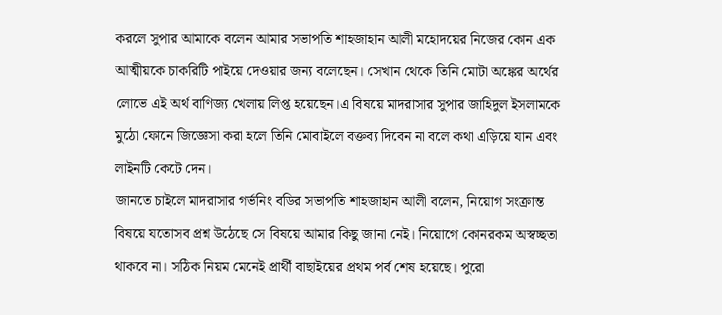করলে সুপার আমাকে বলেন আমার সভাপতি শাহজাহান আলী মহোদয়ের নিজের কোন এক আত্মীয়কে চাকরিটি পাইয়ে দেওয়ার জন্য বলেছেন। সেখান থেকে তিনি মোটা অঙ্কের অর্থের লোভে এই অর্থ বাণিজ্য খেলায় লিপ্ত হয়েছেন।এ বিষয়ে মাদরাসার সুপার জাহিদুল ইসলামকে মুঠো ফোনে জিজ্ঞেসা করা হলে তিনি মোবাইলে বক্তব্য দিবেন না বলে কথা এড়িয়ে যান এবং লাইনটি কেটে দেন।
জানতে চাইলে মাদরাসার গর্ভনিং বডির সভাপতি শাহজাহান আলী বলেন, নিয়োগ সংক্রান্ত বিষয়ে যতোসব প্রশ্ন উঠেছে সে বিষয়ে আমার কিছু জানা নেই। নিয়োগে কোনরকম অস্বচ্ছতা থাকবে না। সঠিক নিয়ম মেনেই প্রার্থী বাছাইয়ের প্রথম পর্ব শেষ হয়েছে। পুরো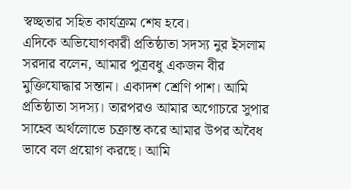স্বচ্ছতার সহিত কার্যক্রম শেষ হবে।
এদিকে অভিযোগকারী প্রতিষ্ঠাতা সদস্য নুর ইসলাম সরদার বলেন, আমার পুত্রবধু একজন বীর মুক্তিযোদ্ধার সন্তান। একাদশ শ্রেণি পাশ। আমি প্রতিষ্ঠাতা সদস্য। তারপরও আমার অগোচরে সুপার সাহেব অর্থলোভে চক্রান্ত করে আমার উপর অবৈধ ভাবে বল প্রয়োগ করছে। আমি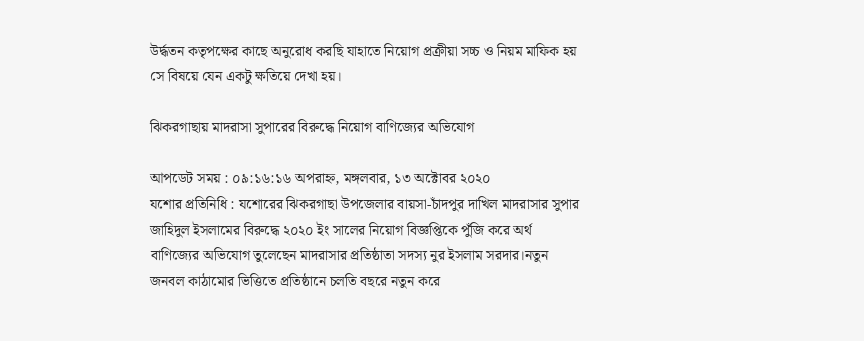উর্দ্ধতন কতৃপক্ষের কাছে অনুরোধ করছি যাহাতে নিয়োগ প্রক্রীয়া সচ্চ ও নিয়ম মাফিক হয় সে বিষয়ে যেন একটু ক্ষতিয়ে দেখা হয়।

ঝিকরগাছায় মাদরাসা সুপারের বিরুদ্ধে নিয়োগ বাণিজ্যের অভিযোগ

আপডেট সময় : ০৯:১৬:১৬ অপরাহ্ন, মঙ্গলবার, ১৩ অক্টোবর ২০২০
যশোর প্রতিনিধি : যশোরের ঝিকরগাছা উপজেলার বায়সা-চাঁদপুর দাখিল মাদরাসার সুপার জাহিদুল ইসলামের বিরুদ্ধে ২০২০ ইং সালের নিয়োগ বিজ্ঞপ্তিকে পুঁজি করে অর্থ বাণিজ্যের অভিযোগ তুলেছেন মাদরাসার প্রতিষ্ঠাতা সদস্য নুর ইসলাম সরদার।নতুন জনবল কাঠামোর ভিত্তিতে প্রতিষ্ঠানে চলতি বছরে নতুন করে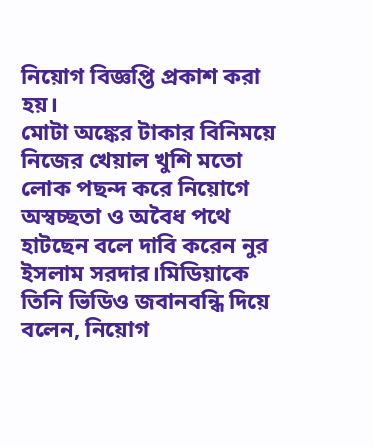নিয়োগ বিজ্ঞপ্তি প্রকাশ করা হয়।
মোটা অঙ্কের টাকার বিনিময়ে নিজের খেয়াল খুশি মতো লোক পছন্দ করে নিয়োগে অস্বচ্ছতা ও অবৈধ পথে হাটছেন বলে দাবি করেন নুর ইসলাম সরদার।মিডিয়াকে তিনি ভিডিও জবানবন্ধি দিয়ে বলেন, নিয়োগ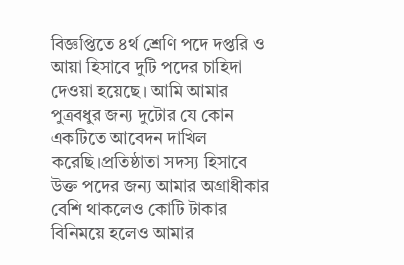বিজ্ঞপ্তিতে ৪র্থ শ্রেণি পদে দপ্তরি ও আয়া হিসাবে দুটি পদের চাহিদা দেওয়া হয়েছে। আমি আমার পুত্রবধুর জন্য দুটোর যে কোন একটিতে আবেদন দাখিল করেছি।প্রতিষ্ঠাতা সদস্য হিসাবে উক্ত পদের জন্য আমার অগ্রাধীকার বেশি থাকলেও কোটি টাকার বিনিময়ে হলেও আমার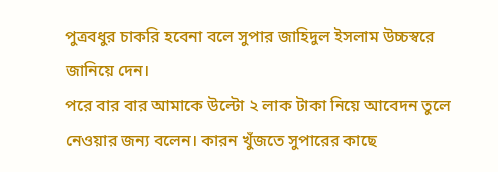পুত্রবধুর চাকরি হবেনা বলে সুপার জাহিদুল ইসলাম উচ্চস্বরে জানিয়ে দেন।
পরে বার বার আমাকে উল্টো ২ লাক টাকা নিয়ে আবেদন তুলে নেওয়ার জন্য বলেন। কারন খুঁজতে সুপারের কাছে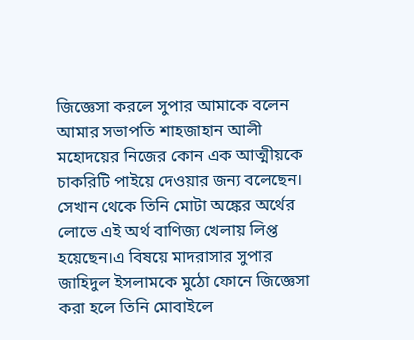জিজ্ঞেসা করলে সুপার আমাকে বলেন আমার সভাপতি শাহজাহান আলী মহোদয়ের নিজের কোন এক আত্মীয়কে চাকরিটি পাইয়ে দেওয়ার জন্য বলেছেন। সেখান থেকে তিনি মোটা অঙ্কের অর্থের লোভে এই অর্থ বাণিজ্য খেলায় লিপ্ত হয়েছেন।এ বিষয়ে মাদরাসার সুপার জাহিদুল ইসলামকে মুঠো ফোনে জিজ্ঞেসা করা হলে তিনি মোবাইলে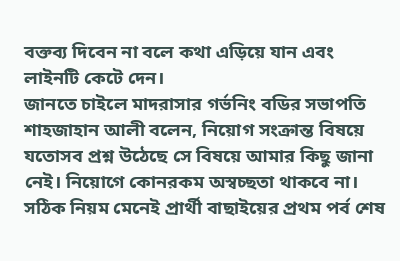বক্তব্য দিবেন না বলে কথা এড়িয়ে যান এবং লাইনটি কেটে দেন।
জানতে চাইলে মাদরাসার গর্ভনিং বডির সভাপতি শাহজাহান আলী বলেন, নিয়োগ সংক্রান্ত বিষয়ে যতোসব প্রশ্ন উঠেছে সে বিষয়ে আমার কিছু জানা নেই। নিয়োগে কোনরকম অস্বচ্ছতা থাকবে না। সঠিক নিয়ম মেনেই প্রার্থী বাছাইয়ের প্রথম পর্ব শেষ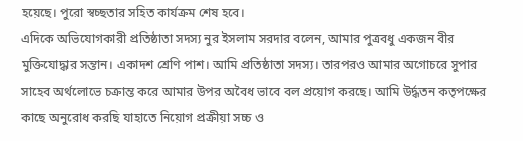হয়েছে। পুরো স্বচ্ছতার সহিত কার্যক্রম শেষ হবে।
এদিকে অভিযোগকারী প্রতিষ্ঠাতা সদস্য নুর ইসলাম সরদার বলেন, আমার পুত্রবধু একজন বীর মুক্তিযোদ্ধার সন্তান। একাদশ শ্রেণি পাশ। আমি প্রতিষ্ঠাতা সদস্য। তারপরও আমার অগোচরে সুপার সাহেব অর্থলোভে চক্রান্ত করে আমার উপর অবৈধ ভাবে বল প্রয়োগ করছে। আমি উর্দ্ধতন কতৃপক্ষের কাছে অনুরোধ করছি যাহাতে নিয়োগ প্রক্রীয়া সচ্চ ও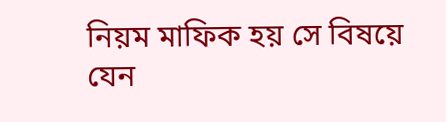নিয়ম মাফিক হয় সে বিষয়ে যেন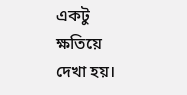একটু ক্ষতিয়ে দেখা হয়।